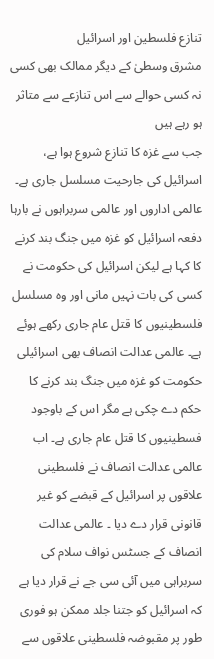تنازع فلسطین اور اسرائیل
مشرق وسطیٰ کے دیگر ممالک بھی کسی نہ کسی حوالے سے اس تنازعے سے متاثر ہو رہے ہیں
جب سے غزہ کا تنازع شروع ہوا ہے، اسرائیل کی جارحیت مسلسل جاری ہے۔ عالمی اداروں اور عالمی سربراہوں نے بارہا دفعہ اسرائیل کو غزہ میں جنگ بند کرنے کا کہا ہے لیکن اسرائیل کی حکومت نے کسی کی بات نہیں مانی اور وہ مسلسل فلسطینیوں کا قتل عام جاری رکھے ہوئے ہے۔ عالمی عدالت انصاف بھی اسرائیلی حکومت کو غزہ میں جنگ بند کرنے کا حکم دے چکی ہے مگر اس کے باوجود فسطینیوں کا قتل عام جاری ہے۔ اب عالمی عدالت انصاف نے فلسطینی علاقوں پر اسرائیل کے قبضے کو غیر قانونی قرار دے دیا ۔ عالمی عدالت انصاف کے جسٹس نواف سلام کی سربراہی میں آئی سی جے نے قرار دیا ہے کہ اسرائیل کو جتنا جلد ممکن ہو فوری طور پر مقبوضہ فلسطینی علاقوں سے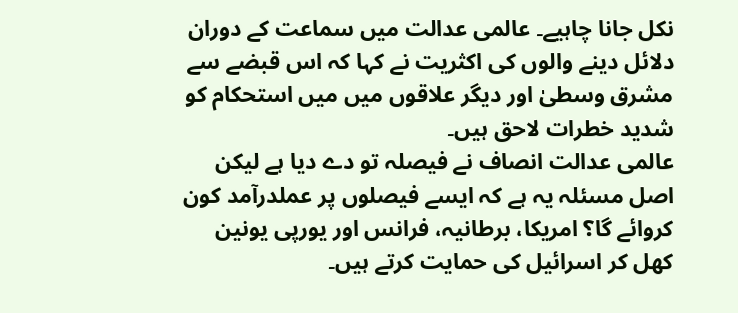نکل جانا چاہیے۔ عالمی عدالت میں سماعت کے دوران دلائل دینے والوں کی اکثریت نے کہا کہ اس قبضے سے مشرق وسطیٰ اور دیگر علاقوں میں میں استحکام کو شدید خطرات لاحق ہیں۔
عالمی عدالت انصاف نے فیصلہ تو دے دیا ہے لیکن اصل مسئلہ یہ ہے کہ ایسے فیصلوں پر عملدرآمد کون کروائے گا؟ امریکا، برطانیہ، فرانس اور یورپی یونین کھل کر اسرائیل کی حمایت کرتے ہیں۔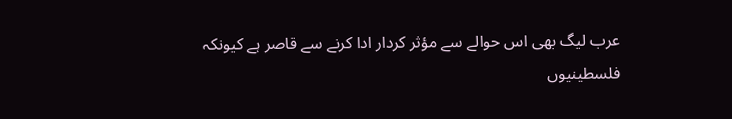عرب لیگ بھی اس حوالے سے مؤثر کردار ادا کرنے سے قاصر ہے کیونکہ فلسطینیوں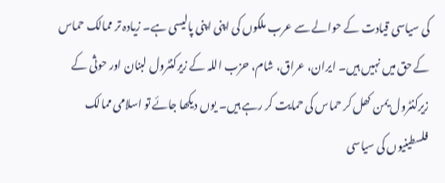کی سیاسی قیادت کے حوالے سے عرب ملکوں کی اپنی اپنی پالیسی ہے۔ زیادہ تر ممالک حماس کے حق میں نہیں ہیں۔ ایران، عراق، شام، حزب اللہ کے زیرکنٹرول لبنان اور حوثی کے زیرکنٹرول یمن کھل کر حماس کی حمایت کر رہے ہیں۔ یوں دیکھا جائے تو اسلامی ممالک فلسطینیوں کی سیاسی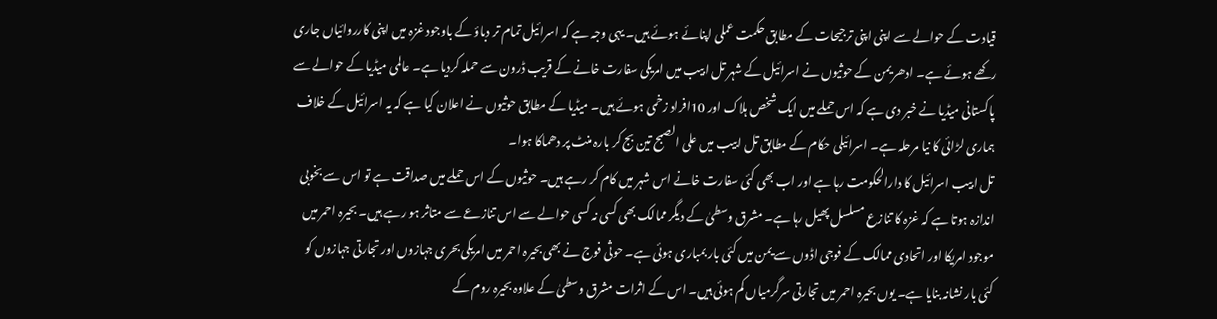قیادت کے حوالے سے اپنی اپنی ترجیحات کے مطابق حکمت عملی اپنائے ہوئے ہیں۔ یہی وجہ ہے کہ اسرائیل تمام تر دباؤ کے باوجود غزہ میں اپنی کارروائیاں جاری رکھے ہوئے ہے۔ ادھر یمن کے حوثیوں نے اسرائیل کے شہر تل ابیب میں امریکی سفارت خانے کے قریب ڈرون سے حملہ کردیا ہے۔ عالمی میڈیا کے حوالے سے پاکستانی میڈیا نے خبر دی ہے کہ اس حملے میں ایک شخص ہلاک اور 10افراد زخمی ہوئے ہیں۔ میڈیا کے مطابق حوثیوں نے اعلان کیا ہے کہ یہ اسرائیل کے خلاف ہماری لڑائی کا نیا مرحلہ ہے۔ اسرائیلی حکام کے مطابق تل ابیب میں علی الصبح تین بج کر بارہ منٹ پر دھماکا ہوا۔
تل ابیب اسرائیل کا دارالحکومت رہا ہے اور اب بھی کئی سفارت خانے اس شہر میں کام کر رہے ہیں۔ حوثیوں کے اس حملے میں صداقت ہے تو اس سے بخوبی اندازہ ہوتا ہے کہ غزہ کا تنازع مسلسل پھیل رہا ہے۔ مشرق وسطیٰ کے دیگر ممالک بھی کسی نہ کسی حوالے سے اس تنازعے سے متاثر ہو رہے ہیں۔ بحیرہ احمر میں موجود امریکا اور اتحادی ممالک کے فوجی اڈوں سے یمن میں کئی بار بمباری ہوئی ہے۔ حوثی فوج نے بھی بحیرہ احمر میں امریکی بحری جہازوں اور تجارتی جہازوں کو کئی بار نشانہ بنایا ہے۔ یوں بحیرہ احمر میں تجارتی سرگرمیاں کم ہوئی ہیں۔ اس کے اثرات مشرق وسطیٰ کے علاوہ بحیرہ روم کے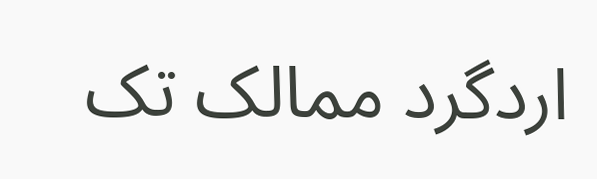اردگرد ممالک تک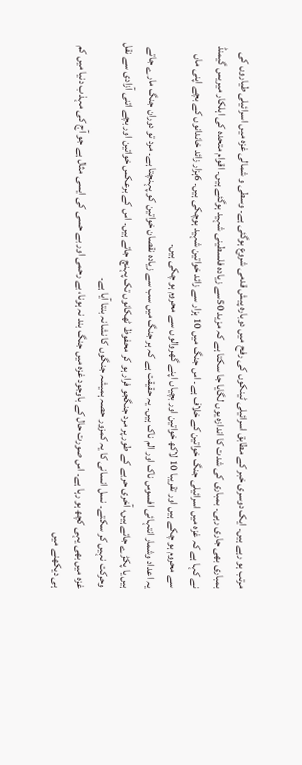مرتب ہو رہے ہیں۔ ایک دوسری خبر کے مطابق اسرائیلی ٹینکوں کی رفح میں دوبارہ پیش قدمی شروع ہوگئی ہے۔ وسطی و شمالی غزہ میں اسرائیلی طیاروں کی بمباری بھی جاری رہی۔ بمباری کی شدت کا اندازہ یوں لگایا جا سکتا ہے کہ مزید 50سے زیادہ فلسطینی شہید ہوگئے ہیں۔ اقوام متحدہ کی اہلکار میریس گیمنڈ نے کہا ہے کہ غزہ میں اسرائیلی جنگ خواتین کے خلاف ہے۔ اس جنگ میں 10 ہزار سے زائد خواتین شہید ہوچکی ہیں۔ 6ہزار زائد خاندانوں کے بچے اپنی ماں سے محروم ہو چکے ہیں اور تقریبا 10 لاکھ خواتین اور بچیاں اپنے گھروالوں سے محروم ہو چکی ہیں۔
یہ اعداد وشمار انتہائی افسوس ناک اور الم ناک ہیں۔ یہ حقیقت ہے کہ ہر جنگ میں سب سے زیادہ نقصان خواتین کو پہنچتا ہے۔ مرد تو دوران جنگ مارے جاتے ہیں یا پکڑے جاتے ہیں، آخری حربے کے طور پر مرد جنگجو فرار ہو کر محفوظ ٹھکانوں تک پہنچ جاتے ہیں۔ اس کے برعکس خواتین اور بچے اتنی آزادی سے نقل وحرکت نہیں کر سکتے۔ نسل انسانی کا یہ کمزور حصہ ہمیشہ جنگوں کا نشانہ بنتا آیا ہے۔
غزہ میں بھی یہی کچھ ہو رہا ہے۔ اس صورت حال کے باوجود غزہ میں جنگ بند نہ ہونا، بے رحمی اور بے حسی کی ایسی مثال ہے جو آج کی مہذب دنیا میں کم ہی دیکھنے میں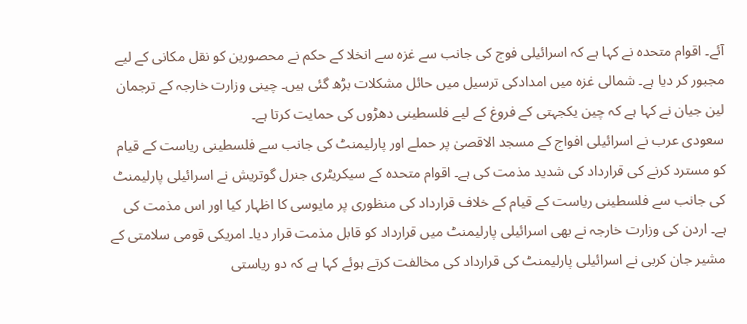آئے۔ اقوام متحدہ نے کہا ہے کہ اسرائیلی فوج کی جانب سے غزہ سے انخلا کے حکم نے محصورین کو نقل مکانی کے لیے مجبور کر دیا ہے۔ شمالی غزہ میں امدادکی ترسیل میں حائل مشکلات بڑھ گئی ہیں۔ چینی وزارت خارجہ کے ترجمان لین جیان نے کہا ہے کہ چین یکجہتی کے فروغ کے لیے فلسطینی دھڑوں کی حمایت کرتا ہے۔
سعودی عرب نے اسرائیلی افواج کے مسجد الاقصیٰ پر حملے اور پارلیمنٹ کی جانب سے فلسطینی ریاست کے قیام کو مسترد کرنے کی قرارداد کی شدید مذمت کی ہے۔ اقوام متحدہ کے سیکریٹری جنرل گوتریش نے اسرائیلی پارلیمنٹ کی جانب سے فلسطینی ریاست کے قیام کے خلاف قرارداد کی منظوری پر مایوسی کا اظہار کیا اور اس مذمت کی ہے۔ اردن کی وزارت خارجہ نے بھی اسرائیلی پارلیمنٹ میں قرارداد کو قابل مذمت قرار دیا۔ امریکی قومی سلامتی کے مشیر جان کربی نے اسرائیلی پارلیمنٹ کی قرارداد کی مخالفت کرتے ہوئے کہا ہے کہ دو ریاستی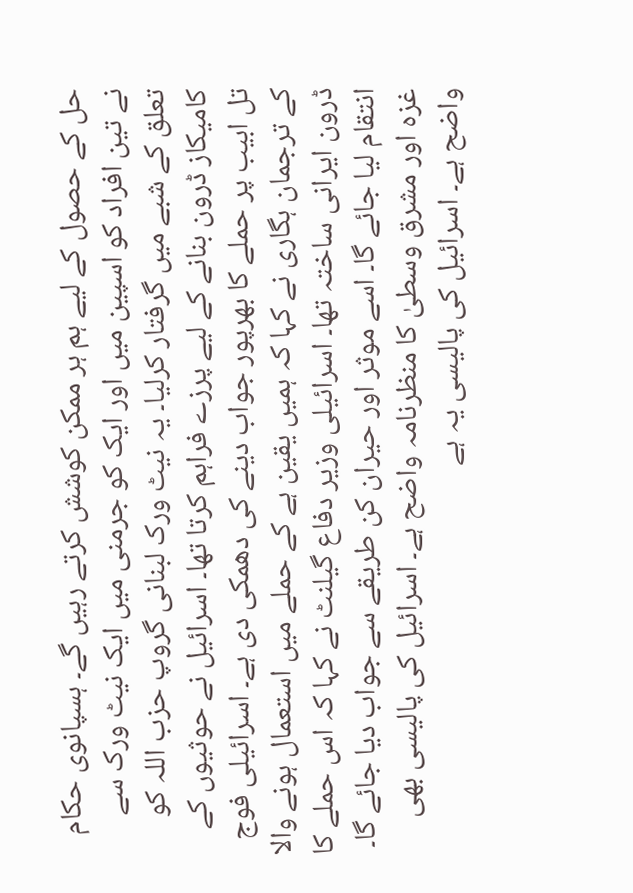حل کے حصول کے لیے ہم ہر ممکن کوشش کرتے رہیں گے۔ ہسپانوی حکام نے تین افراد کو اسپین میں اور ایک کو جرمنی میں ایک نیٹ ورک سے تعلق کے شبے میں گرفتار کرلیا۔ یہ نیٹ ورک لبنانی گروپ حزب اللہ کو کامیکاز ڈرون بنانے کے لیے پرزے فراہم کرتا تھا۔ اسرائیل نے حوثیوں کے تل ابیب پر حملے کا بھرپور جواب دینے کی دھمکی دی ہے۔ اسرائیلی فوج کے ترجمان ہگاری نے کہا کہ ہمیں یقین ہے کے حملے میں استعمال ہونے والا ڈرون ایرانی ساختہ تھا۔ اسرائیلی وزیر دفاع گیلنٹ نے کہا کہ اس حملے کا انتقام لیا جائے گا۔ اسے موثر اور حیران کن طریقے سے جواب دیا جائے گا۔
غزہ اور مشرق وسطیٰ کا منظرنامہ واضح ہے۔ اسرائیل کی پالیسی بھی واضح ہے۔ اسرائیل کی پالیسی یہ ہے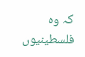کہ وہ فلسطینیوں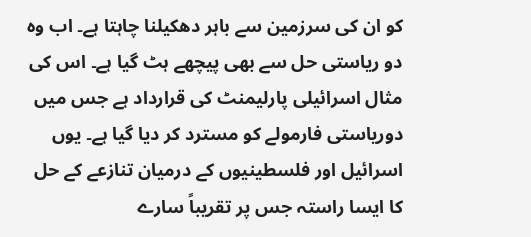کو ان کی سرزمین سے باہر دھکیلنا چاہتا ہے۔ اب وہ دو ریاستی حل سے بھی پیچھے ہٹ گیا ہے۔ اس کی مثال اسرائیلی پارلیمنٹ کی قرارداد ہے جس میں دوریاستی فارمولے کو مسترد کر دیا گیا ہے۔ یوں اسرائیل اور فلسطینیوں کے درمیان تنازعے کے حل کا ایسا راستہ جس پر تقریباً سارے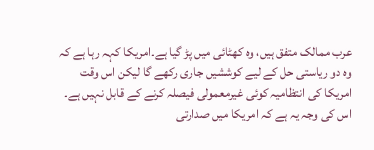عرب ممالک متفق ہیں، وہ کھٹائی میں پڑ گیا ہے۔امریکا کہہ رہا ہے کہ وہ دو ریاستی حل کے لیے کوششیں جاری رکھے گا لیکن اس وقت امریکا کی انتظامیہ کوئی غیرمعمولی فیصلہ کرنے کے قابل نہیں ہے۔
اس کی وجہ یہ ہے کہ امریکا میں صدارتی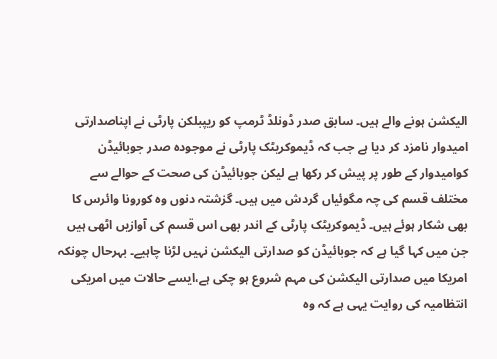الیکشن ہونے والے ہیں۔ سابق صدر ڈونلڈ ٹرمپ کو ریپبلکن پارٹی نے اپناصدارتی امیدوار نامزد کر دیا ہے جب کہ ڈیموکریٹک پارٹی نے موجودہ صدر جوبائیڈن کوامیدوار کے طور پر پیش کر رکھا ہے لیکن جوبائیڈن کی صحت کے حوالے سے مختلف قسم کی چہ مگوئیاں گردش میں ہیں۔ گزشتہ دنوں وہ کورونا وائرس کا بھی شکار ہوئے ہیں۔ ڈیموکریٹک پارٹی کے اندر بھی اس قسم کی آوازیں اٹھی ہیں جن میں کہا گیا ہے کہ جوبائیڈن کو صدارتی الیکشن نہیں لڑنا چاہیے۔ بہرحال چونکہ امریکا میں صدارتی الیکشن کی مہم شروع ہو چکی ہے،ایسے حالات میں امریکی انتظامیہ کی روایت یہی ہے کہ وہ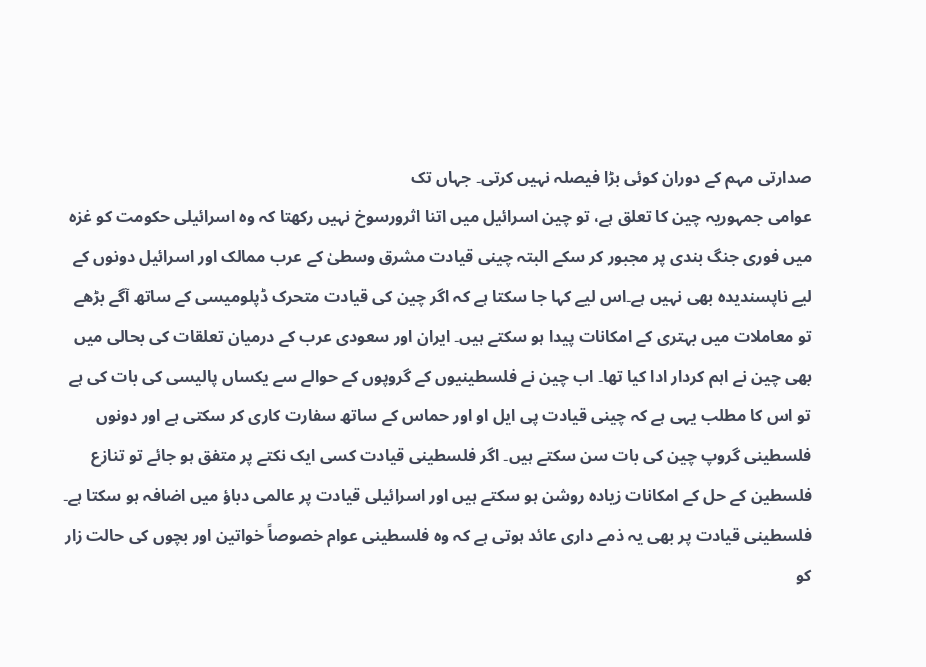صدارتی مہم کے دوران کوئی بڑا فیصلہ نہیں کرتی۔ جہاں تک
عوامی جمہوریہ چین کا تعلق ہے، تو چین اسرائیل میں اتنا اثرورسوخ نہیں رکھتا کہ وہ اسرائیلی حکومت کو غزہ میں فوری جنگ بندی پر مجبور کر سکے البتہ چینی قیادت مشرق وسطیٰ کے عرب ممالک اور اسرائیل دونوں کے لیے ناپسندیدہ بھی نہیں ہے۔اس لیے کہا جا سکتا ہے کہ اگر چین کی قیادت متحرک ڈپلومیسی کے ساتھ آگے بڑھے تو معاملات میں بہتری کے امکانات پیدا ہو سکتے ہیں۔ ایران اور سعودی عرب کے درمیان تعلقات کی بحالی میں بھی چین نے اہم کردار ادا کیا تھا۔ اب چین نے فلسطینیوں کے گروپوں کے حوالے سے یکساں پالیسی کی بات کی ہے تو اس کا مطلب یہی ہے کہ چینی قیادت پی ایل او اور حماس کے ساتھ سفارت کاری کر سکتی ہے اور دونوں فلسطینی گروپ چین کی بات سن سکتے ہیں۔ اگر فلسطینی قیادت کسی ایک نکتے پر متفق ہو جائے تو تنازع فلسطین کے حل کے امکانات زیادہ روشن ہو سکتے ہیں اور اسرائیلی قیادت پر عالمی دباؤ میں اضافہ ہو سکتا ہے۔ فلسطینی قیادت پر بھی یہ ذمے داری عائد ہوتی ہے کہ وہ فلسطینی عوام خصوصاً خواتین اور بچوں کی حالت زار کو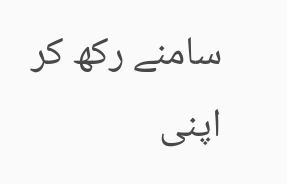سامنے رکھ کر اپنی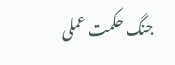جنگ حکمت عملی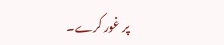پر غور کرے۔